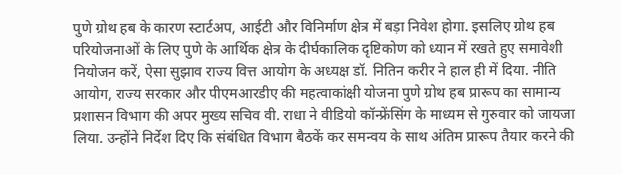पुणे ग्रोथ हब के कारण स्टार्टअप, आईटी और विनिर्माण क्षेत्र में बड़ा निवेश होगा. इसलिए ग्रोथ हब परियोजनाओं के लिए पुणे के आर्थिक क्षेत्र के दीर्घकालिक दृष्टिकोण को ध्यान में रखते हुए समावेशी नियोजन करें, ऐसा सुझाव राज्य वित्त आयोग के अध्यक्ष डॉ. नितिन करीर ने हाल ही में दिया. नीति आयोग, राज्य सरकार और पीएमआरडीए की महत्वाकांक्षी योजना पुणे ग्रोथ हब प्रारूप का सामान्य प्रशासन विभाग की अपर मुख्य सचिव वी. राधा ने वीडियो कॉन्फ्रेंसिंग के माध्यम से गुरुवार को जायजा लिया. उन्होंने निर्देश दिए कि संबंधित विभाग बैठकें कर समन्वय के साथ अंतिम प्रारूप तैयार करने की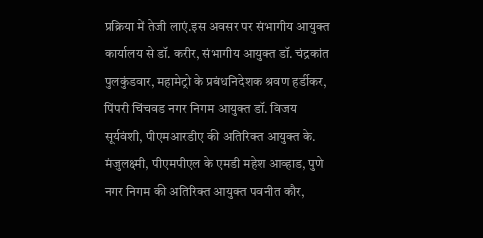प्रक्रिया में तेजी लाएं.इस अवसर पर संभागीय आयुक्त कार्यालय से डॉ. करीर, संभागीय आयुक्त डॉ. चंद्रकांत पुलकुंडवार, महामेट्रो के प्रबंधनिदेशक श्रवण हर्डीकर, पिंपरी चिंचवड नगर निगम आयुक्त डॉ. विजय सूर्यवंशी, पीएमआरडीए की अतिरिक्त आयुक्त के.
मंजुलक्ष्मी, पीएमपीएल के एमडी महेश आव्हाड, पुणे नगर निगम की अतिरिक्त आयुक्त पवनीत कौर,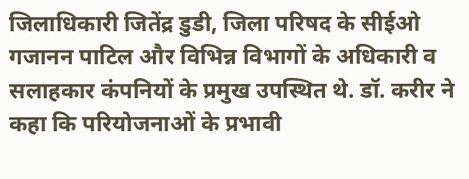जिलाधिकारी जितेंद्र डुडी, जिला परिषद के सीईओ गजानन पाटिल और विभिन्न विभागों के अधिकारी व सलाहकार कंपनियों के प्रमुख उपस्थित थे. डॉ. करीर ने कहा कि परियोजनाओं के प्रभावी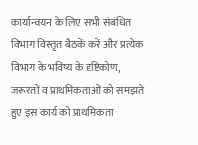कार्यान्वयन के लिए सभी संबंधित विभाग विस्तृत बैठकें करें और प्रत्येक विभाग के भविष्य के दृष्टिकोण, जरूरतों व प्राथमिकताओं को समझते हुए इस कार्य को प्राथमिकता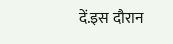दें.इस दौरान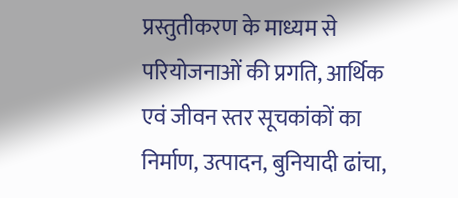प्रस्तुतीकरण के माध्यम से परियोजनाओं की प्रगति, आर्थिक एवं जीवन स्तर सूचकांकों का निर्माण, उत्पादन, बुनियादी ढांचा,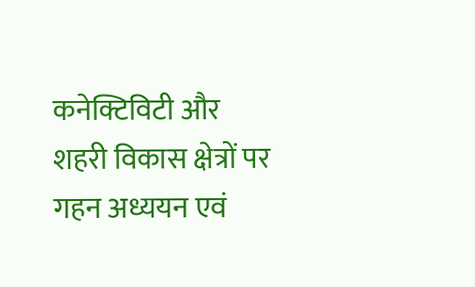कनेक्टिविटी और शहरी विकास क्षेत्रों पर गहन अध्ययन एवं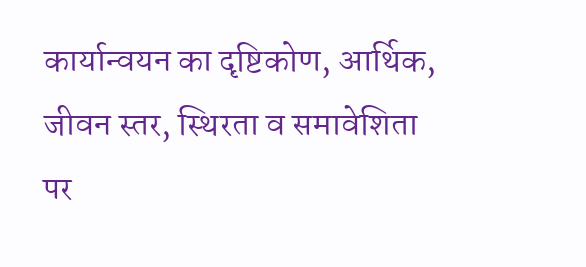कार्यान्वयन का दृष्टिकोण, आर्थिक, जीवन स्तर, स्थिरता व समावेशिता पर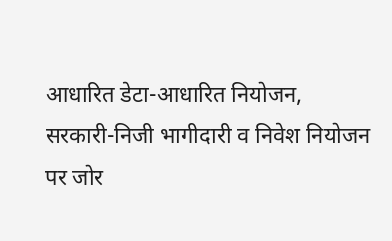आधारित डेटा-आधारित नियोजन, सरकारी-निजी भागीदारी व निवेश नियोजन पर जोर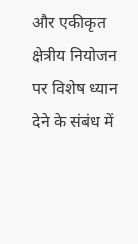और एकीकृत क्षेत्रीय नियोजन पर विशेष ध्यान देने के संबंध में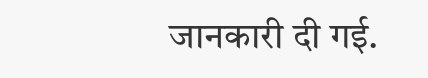जानकारी दी गई.